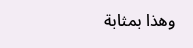وهذا بمثابة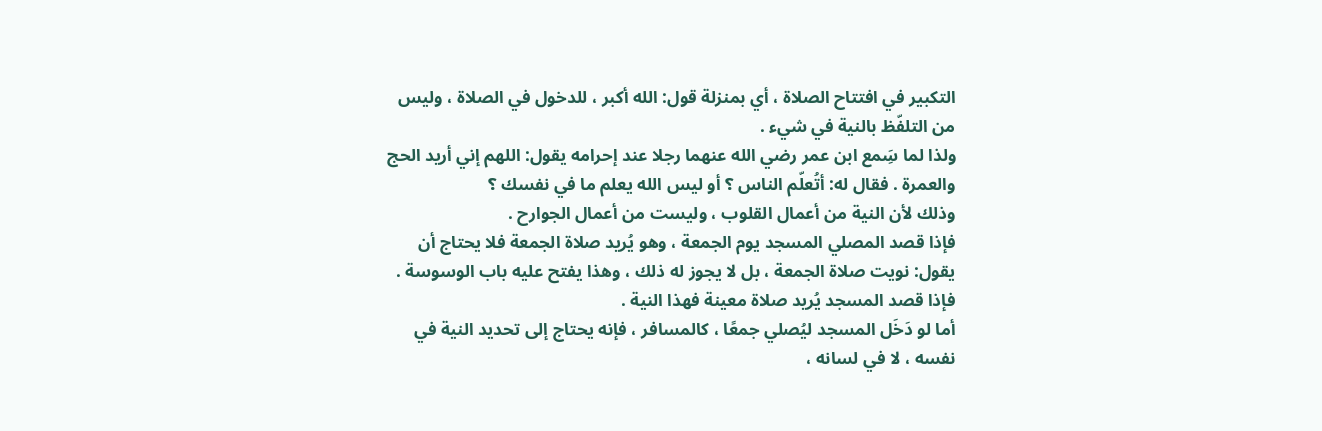التكبير في افتتاح الصلاة ، أي بمنزلة قول: الله أكبر ، للدخول في الصلاة ، وليس من التلفّظ بالنية في شيء .
ولذا لما سَِمع ابن عمر رضي الله عنهما رجلا عند إحرامه يقول: اللهم إني أريد الحج والعمرة . فقال له: أتُعلّم الناس ؟ أو ليس الله يعلم ما في نفسك ؟
وذلك لأن النية من أعمال القلوب ، وليست من أعمال الجوارح .
فإذا قصد المصلي المسجد يوم الجمعة ، وهو يُريد صلاة الجمعة فلا يحتاج أن يقول: نويت صلاة الجمعة ، بل لا يجوز له ذلك ، وهذا يفتح عليه باب الوسوسة .
فإذا قصد المسجد يُريد صلاة معينة فهذا النية .
أما لو دَخَل المسجد ليُصلي جمعًا ، كالمسافر ، فإنه يحتاج إلى تحديد النية في نفسه ، لا في لسانه ،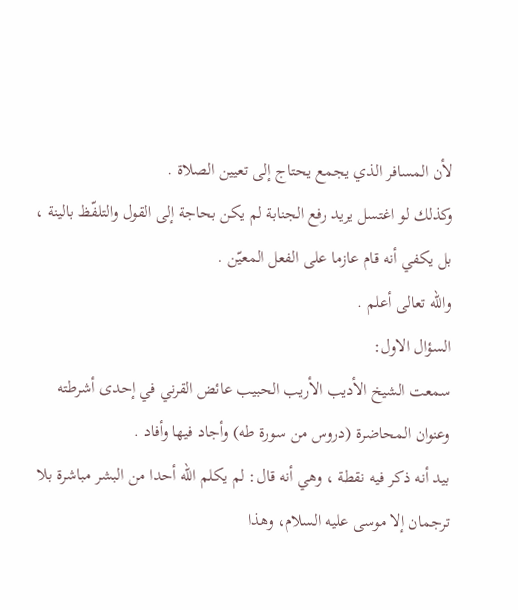لأن المسافر الذي يجمع يحتاج إلى تعيين الصلاة .
وكذلك لو اغتسل يريد رفع الجنابة لم يكن بحاجة إلى القول والتلفّظ بالينة ، بل يكفي أنه قام عازما على الفعل المعيّن .
والله تعالى أعلم .
السؤال الاول:
سمعت الشيخ الأديب الأريب الحبيب عائض القرني في إحدى أشرطته وعنوان المحاضرة (دروس من سورة طه) وأجاد فيها وأفاد .
بيد أنه ذكر فيه نقطة ، وهي أنه قال: لم يكلم الله أحدا من البشر مباشرة بلا ترجمان إلا موسى عليه السلام، وهذا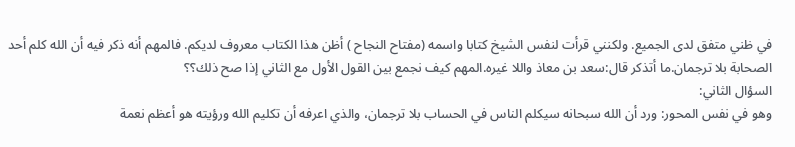في ظني متفق لدى الجميع. ولكنني قرأت لنفس الشيخ كتابا واسمه (مفتاح النجاح ) أظن هذا الكتاب معروف لديكم. فالمهم أنه ذكر فيه أن الله كلم أحد الصحابة بلا ترجمان.ما أتذكر قال:سعد بن معاذ واللا غيره.المهم كيف نجمع بين القول الأول مع الثاني إذا صح ذلك؟؟
السؤال الثاني:
وهو في نفس المحور: ورد أن الله سبحانه سيكلم الناس في الحساب بلا ترجمان، والذي اعرفه أن تكليم الله ورؤيته هو أعظم نعمة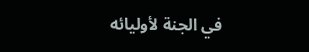في الجنة لأوليائه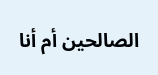الصالحين أم أنا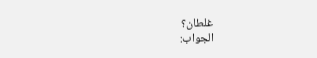غلطان؟
الجواب: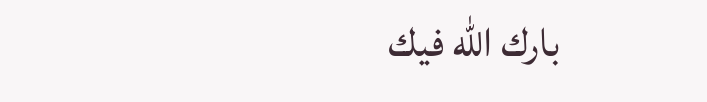بارك الله فيك